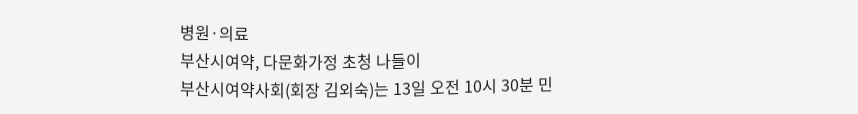병원·의료
부산시여약, 다문화가정 초청 나들이
부산시여약사회(회장 김외숙)는 13일 오전 10시 30분 민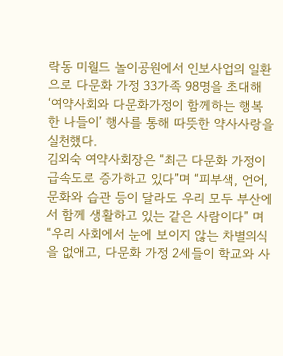락동 미월드 놀이공원에서 인보사업의 일환으로 다문화 가정 33가족 98명을 초대해 ‘여약사회와 다문화가정이 함께하는 행복한 나들이’ 행사를 통해 따뜻한 약사사랑을 실천했다.
김외숙 여약사회장은 “최근 다문화 가정이 급속도로 증가하고 있다”며 “피부색, 언어, 문화와 습관 등이 달라도 우리 모두 부산에서 함께 생활하고 있는 같은 사람이다” 며 “우리 사회에서 눈에 보이지 않는 차별의식을 없애고, 다문화 가정 2세들이 학교와 사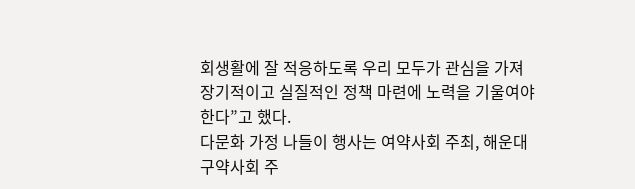회생활에 잘 적응하도록 우리 모두가 관심을 가져 장기적이고 실질적인 정책 마련에 노력을 기울여야 한다”고 했다.
다문화 가정 나들이 행사는 여약사회 주최, 해운대구약사회 주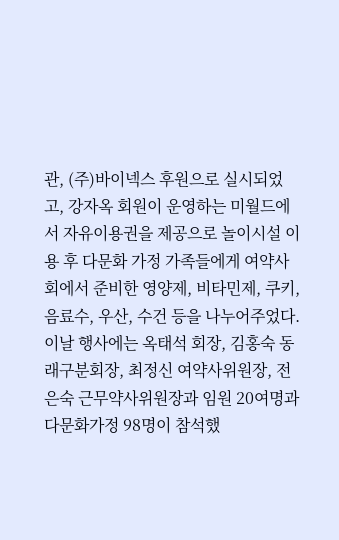관, (주)바이넥스 후원으로 실시되었고, 강자옥 회원이 운영하는 미월드에서 자유이용권을 제공으로 놀이시설 이용 후 다문화 가정 가족들에게 여약사회에서 준비한 영양제, 비타민제, 쿠키, 음료수, 우산, 수건 등을 나누어주었다.
이날 행사에는 옥태석 회장, 김홍숙 동래구분회장, 최정신 여약사위원장, 전은숙 근무약사위원장과 임원 20여명과 다문화가정 98명이 참석했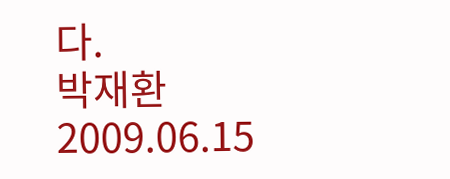다.
박재환
2009.06.15